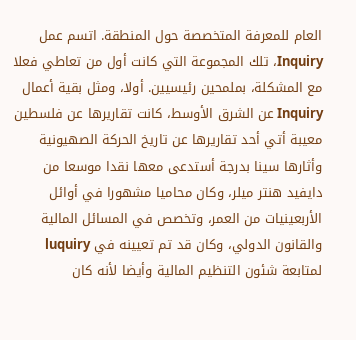العام للمعرفة المتخصصة حول المنطقة. اتسم عمل Inquiry، تلك المجموعة التي كانت أول من تعاطي فعلا مع المشكلة، بملمحين رئيسيين. أولا، ومثل بقية أعمال Inquiry عن الشرق الأوسط، كانت تقاريرها عن فلسطين معيبة أتي أحد تقاريرها عن تاريخ الحركة الصهيونية وأثارها سينا بدرجة أستدعى معها نقدا موسعا من دايفيد هنتر ميلر، وكان محاميا مشهورا في أوائل الأربعينيات من العمر، وتخصص في المسائل المالية والقانون الدولي، وكان قد تم تعيينه في luquiry لمتابعة شئون التنظيم المالية وأيضا لأنه كان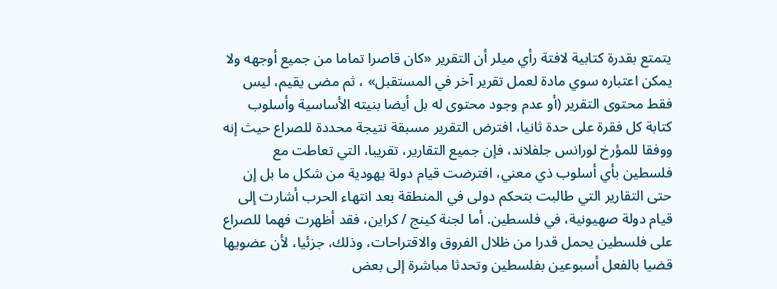يتمتع بقدرة كتابية لافتة رأي ميلر أن التقرير «كان قاصرا تماما من جميع أوجهه ولا يمكن اعتباره سوي مادة لعمل تقرير آخر في المستقبل» ، ثم مضى يقيم، ليس فقط محتوى التقرير (أو عدم وجود محتوى له بل أيضا بنيته الأساسية وأسلوب كتابة كل فقرة على حدة ثانيا، افترض التقرير مسبقة نتيجة محددة للصراع حيث إنه ووفقا للمؤرخ لورانس جلفلاند، فإن جميع التقارير، تقريبا، التي تعاطت مع فلسطين بأي أسلوب ذي معني، افترضت قيام دولة يهودية من شكل ما بل إن حتى التقارير التي طالبت بتحكم دولى في المنطقة بعد انتهاء الحرب أشارت إلى قيام دولة صهيونية، في فلسطين. أما لجنة كينج / کراين، فقد أظهرت فهما للصراع على فلسطين يحمل قدرا من ظلال الفروق والاقتراحات، وذلك، جزئيا، لأن عضويها قضيا بالفعل أسبوعين بفلسطين وتحدثا مباشرة إلى بعض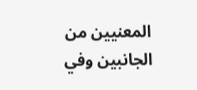المعنيين من الجانبين وفي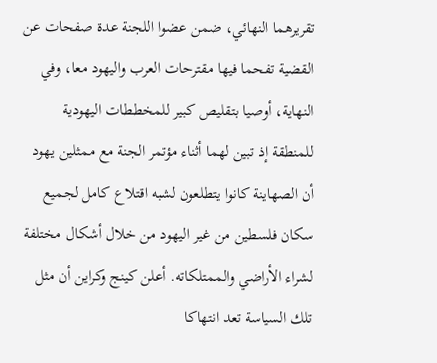تقريرهما النهائي، ضمن عضوا اللجنة عدة صفحات عن القضية تفحما فيها مقترحات العرب واليهود معا، وفي النهاية، أوصيا بتقليص كبير للمخططات اليهودية للمنطقة إذ تبين لهما أثناء مؤتمر الجنة مع ممثلين يهود أن الصهاينة كانوا يتطلعون لشبه اقتلاع كامل لجميع سكان فلسطين من غير اليهود من خلال أشكال مختلفة لشراء الأراضي والممتلكاته. أعلن كينج وكراين أن مثل تلك السياسة تعد انتهاكا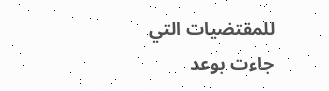للمقتضيات التي جاءت بوعد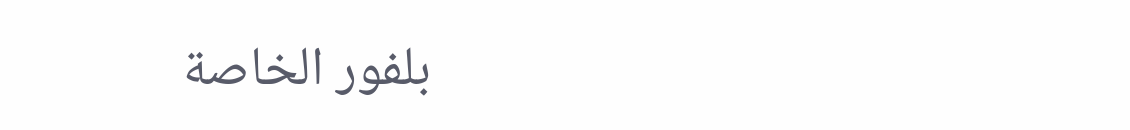بلفور الخاصة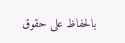بالحفاظ على حقوق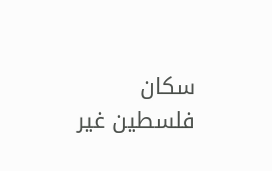سكان فلسطين غير